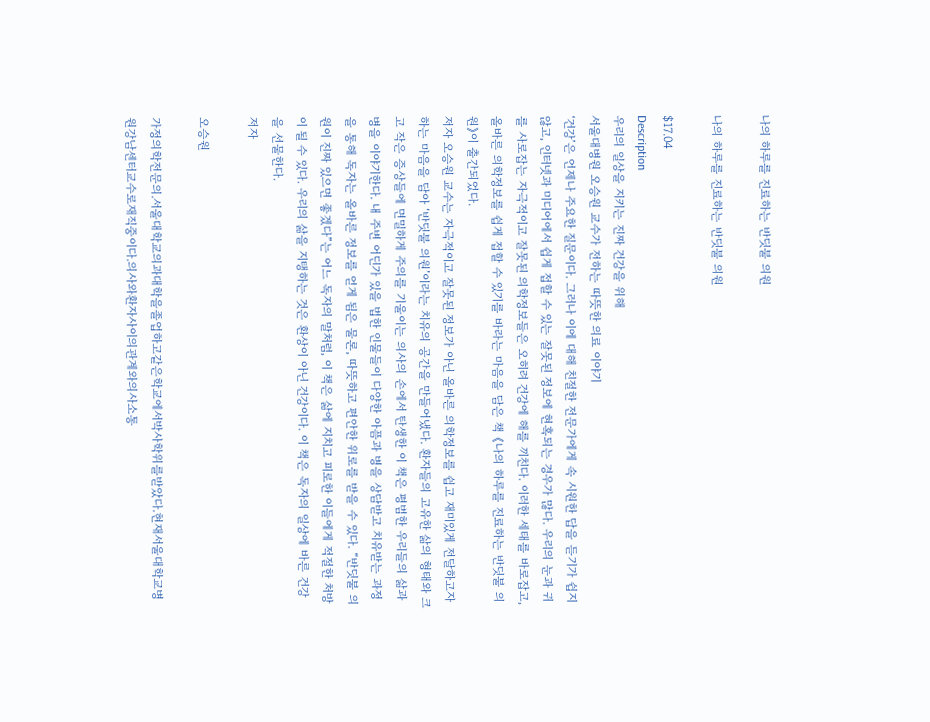나의 하루를 진료하는 반딧불 의원

나의 하루를 진료하는 반딧불 의원

$17.04
Description
우리의 일상을 지키는 진짜 건강을 위해
서울대병원 오승원 교수가 전하는 따뜻한 의료 이야기
‘건강’은 언제나 주요한 질문이다. 그러나 이에 대해 친절한 전문가에게 속 시원한 답을 듣기가 쉽지 않고, 인터넷과 미디어에서 쉽게 접할 수 있는 잘못된 정보에 현혹되는 경우가 많다. 우리의 눈과 귀를 사로잡는 자극적이고 잘못된 의학정보들은 오히려 건강에 해를 끼친다. 이러한 세태를 바로잡고, 올바른 의학정보를 쉽게 접할 수 있기를 바라는 마음을 담은 책 《나의 하루를 진료하는 반딧불 의원》이 출간되었다.
저자 오승원 교수는 자극적이고 잘못된 정보가 아닌 올바른 의학정보를 쉽고 재미있게 전달하고자 하는 마음을 담아 ‘반딧불 의원’이라는 치유의 공간을 만들어냈다. 환자들의 고유한 삶의 형태와 크고 작은 증상들에 면밀하게 주의를 기울이는 의사의 손에서 탄생한 이 책은 평범한 우리들의 삶과 병을 이야기한다. 내 주변 어딘가 있을 법한 인물들이 다양한 아픔과 병을 상담받고 치유받는 과정을 통해 독자는 올바른 정보를 얻게 됨은 물론, 따뜻하고 편안한 위로를 받을 수 있다. “반딧불 의원이 진짜 있으면 좋겠다”는 어느 독자의 말처럼, 이 책은 삶에 지치고 피로한 이들에게 적절한 처방이 될 수 있다. 우리의 삶을 지탱하는 것은 환상이 아닌 건강이다. 이 책은 독자의 일상에 바른 건강을 선물한다.
저자

오승원

가정의학전문의.서울대학교의과대학을졸업하고같은학교에서박사학위를받았다.현재서울대학교병원강남센터교수로재직중이다.의사와환자사이의관계와의사소통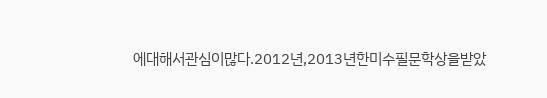에대해서관심이많다.2012년,2013년한미수필문학상을받았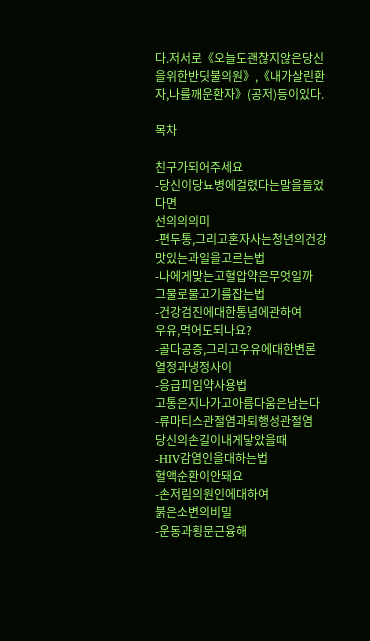다.저서로《오늘도괜찮지않은당신을위한반딧불의원》,《내가살린환자,나를깨운환자》(공저)등이있다.

목차

친구가되어주세요
-당신이당뇨병에걸렸다는말을들었다면
선의의의미
-편두통,그리고혼자사는청년의건강
맛있는과일을고르는법
-나에게맞는고혈압약은무엇일까
그물로물고기를잡는법
-건강검진에대한통념에관하여
우유,먹어도되나요?
-골다공증,그리고우유에대한변론
열정과냉정사이
-응급피임약사용법
고통은지나가고아름다움은남는다
-류마티스관절염과퇴행성관절염
당신의손길이내게닿았을때
-HIV감염인을대하는법
혈액순환이안돼요
-손저림의원인에대하여
붉은소변의비밀
-운동과횡문근융해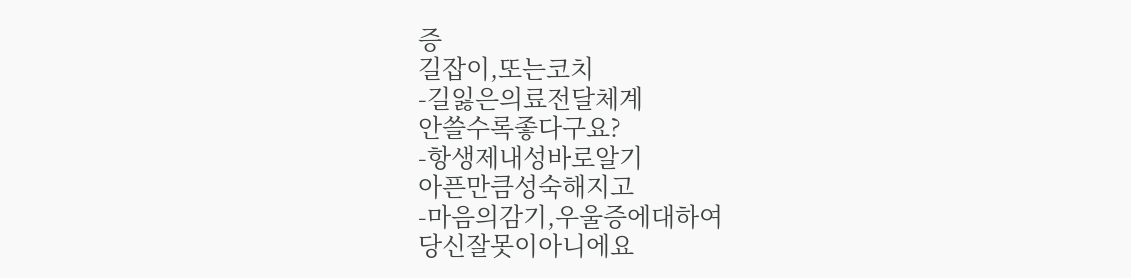증
길잡이,또는코치
-길잃은의료전달체계
안쓸수록좋다구요?
-항생제내성바로알기
아픈만큼성숙해지고
-마음의감기,우울증에대하여
당신잘못이아니에요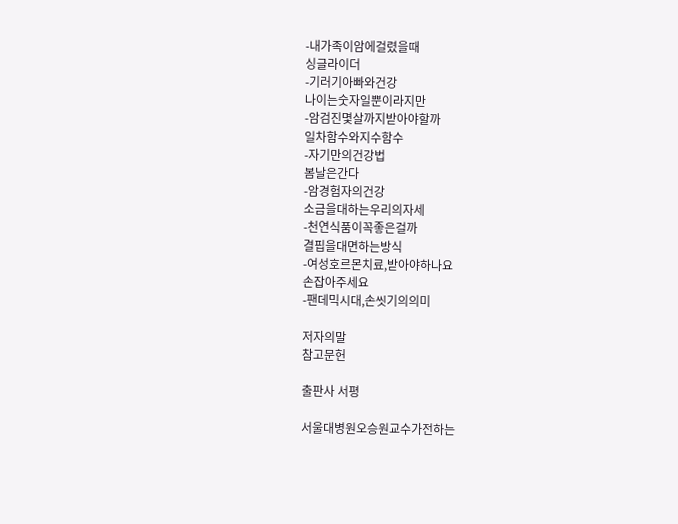-내가족이암에걸렸을때
싱글라이더
-기러기아빠와건강
나이는숫자일뿐이라지만
-암검진몇살까지받아야할까
일차함수와지수함수
-자기만의건강법
봄날은간다
-암경험자의건강
소금을대하는우리의자세
-천연식품이꼭좋은걸까
결핍을대면하는방식
-여성호르몬치료,받아야하나요
손잡아주세요
-팬데믹시대,손씻기의의미

저자의말
참고문헌

출판사 서평

서울대병원오승원교수가전하는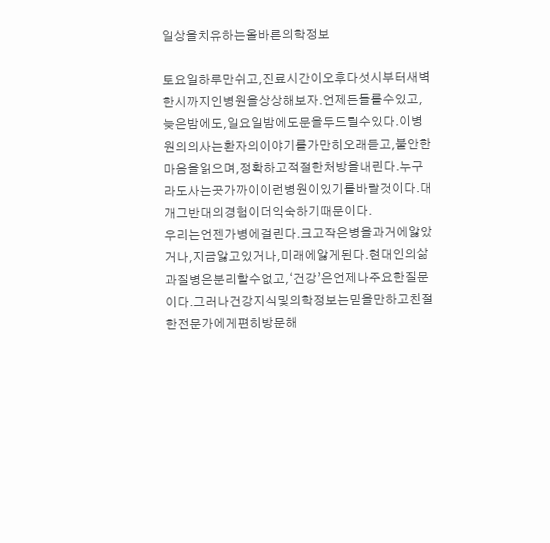일상을치유하는올바른의학정보

토요일하루만쉬고,진료시간이오후다섯시부터새벽한시까지인병원을상상해보자.언제든들를수있고,늦은밤에도,일요일밤에도문을두드릴수있다.이병원의의사는환자의이야기를가만히오래듣고,불안한마음을읽으며,정확하고적절한처방을내린다.누구라도사는곳가까이이런병원이있기를바랄것이다.대개그반대의경험이더익숙하기때문이다.
우리는언젠가병에걸린다.크고작은병을과거에앓았거나,지금앓고있거나,미래에앓게된다.현대인의삶과질병은분리할수없고,‘건강’은언제나주요한질문이다.그러나건강지식및의학정보는믿을만하고친절한전문가에게편히방문해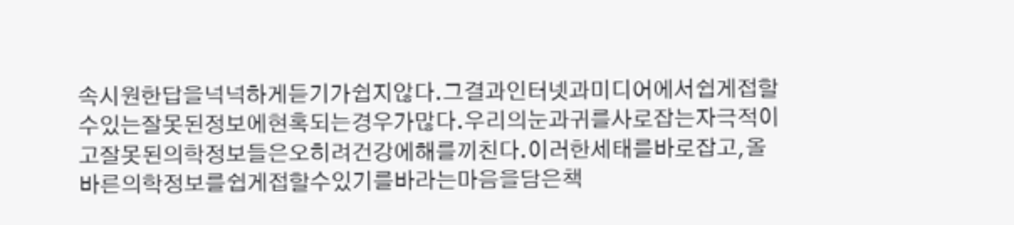속시원한답을넉넉하게듣기가쉽지않다.그결과인터넷과미디어에서쉽게접할수있는잘못된정보에현혹되는경우가많다.우리의눈과귀를사로잡는자극적이고잘못된의학정보들은오히려건강에해를끼친다.이러한세태를바로잡고,올바른의학정보를쉽게접할수있기를바라는마음을담은책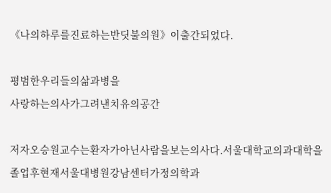《나의하루를진료하는반딧불의원》이출간되었다.

평범한우리들의삶과병을
사랑하는의사가그려낸치유의공간

저자오승원교수는환자가아닌사람을보는의사다.서울대학교의과대학을졸업후현재서울대병원강남센터가정의학과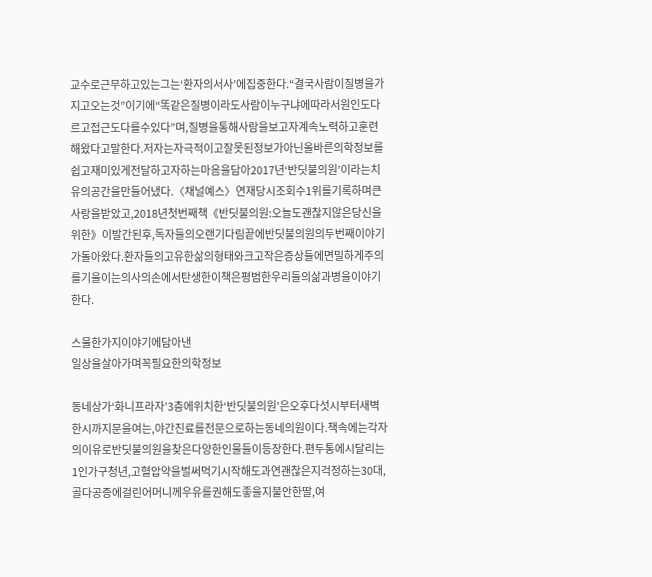교수로근무하고있는그는‘환자의서사’에집중한다.“결국사람이질병을가지고오는것”이기에“똑같은질병이라도사람이누구냐에따라서원인도다르고접근도다를수있다”며,질병을통해사람을보고자계속노력하고훈련해왔다고말한다.저자는자극적이고잘못된정보가아닌올바른의학정보를쉽고재미있게전달하고자하는마음을담아2017년‘반딧불의원’이라는치유의공간을만들어냈다.〈채널예스〉연재당시조회수1위를기록하며큰사랑을받았고,2018년첫번째책《반딧불의원:오늘도괜찮지않은당신을위한》이발간된후,독자들의오랜기다림끝에반딧불의원의두번째이야기가돌아왔다.환자들의고유한삶의형태와크고작은증상들에면밀하게주의를기울이는의사의손에서탄생한이책은평범한우리들의삶과병을이야기한다.

스물한가지이야기에담아낸
일상을살아가며꼭필요한의학정보

동네상가‘화니프라자’3층에위치한‘반딧불의원’은오후다섯시부터새벽한시까지문을여는,야간진료를전문으로하는동네의원이다.책속에는각자의이유로반딧불의원을찾은다양한인물들이등장한다.편두통에시달리는1인가구청년,고혈압약을벌써먹기시작해도과연괜찮은지걱정하는30대,골다공증에걸린어머니께우유를권해도좋을지불안한딸,여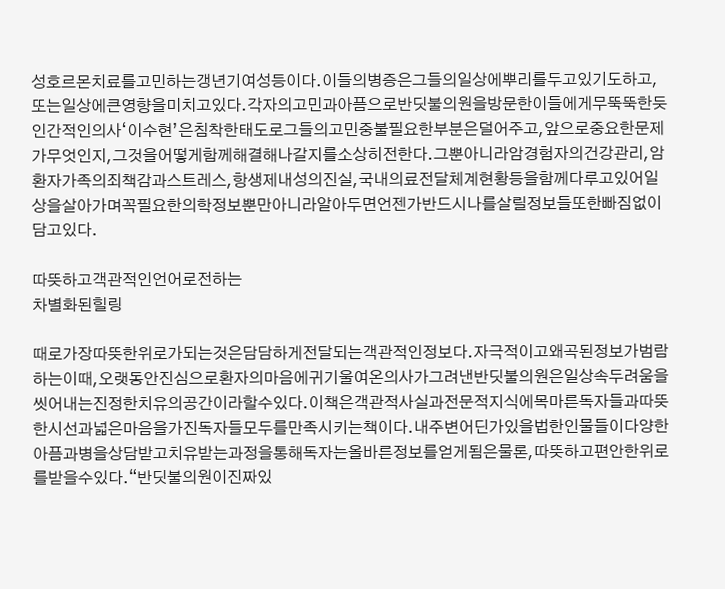성호르몬치료를고민하는갱년기여성등이다.이들의병증은그들의일상에뿌리를두고있기도하고,또는일상에큰영향을미치고있다.각자의고민과아픔으로반딧불의원을방문한이들에게무뚝뚝한듯인간적인의사‘이수현’은침착한태도로그들의고민중불필요한부분은덜어주고,앞으로중요한문제가무엇인지,그것을어떻게함께해결해나갈지를소상히전한다.그뿐아니라암경험자의건강관리,암환자가족의죄책감과스트레스,항생제내성의진실,국내의료전달체계현황등을함께다루고있어일상을살아가며꼭필요한의학정보뿐만아니라알아두면언젠가반드시나를살릴정보들또한빠짐없이담고있다.

따뜻하고객관적인언어로전하는
차별화된힐링

때로가장따뜻한위로가되는것은담담하게전달되는객관적인정보다.자극적이고왜곡된정보가범람하는이때,오랫동안진심으로환자의마음에귀기울여온의사가그려낸반딧불의원은일상속두려움을씻어내는진정한치유의공간이라할수있다.이책은객관적사실과전문적지식에목마른독자들과따뜻한시선과넓은마음을가진독자들모두를만족시키는책이다.내주변어딘가있을법한인물들이다양한아픔과병을상담받고치유받는과정을통해독자는올바른정보를얻게됨은물론,따뜻하고편안한위로를받을수있다.“반딧불의원이진짜있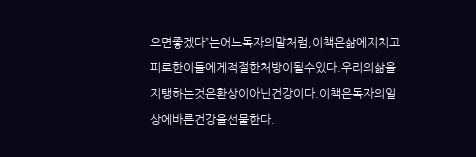으면좋겠다”는어느독자의말처럼,이책은삶에지치고피로한이들에게적절한처방이될수있다.우리의삶을지탱하는것은환상이아닌건강이다.이책은독자의일상에바른건강을선물한다.